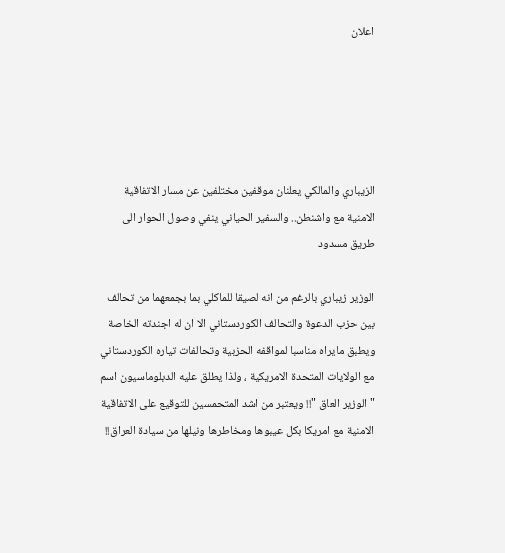اعلان





الزيباري والمالكي يعلنان موقفين مختلفين عن مسار الاتفاقية الامنية مع واشنطن.. والسفير الحياني ينفي وصول الحوار الى طريق مسدود

الوزير زيباري بالرغم من انه لصيقا للماكلي بما بجمعهما من تحالف بين حزب الدعوة والتحالف الكوردستاني الا ان له اجندته الخاصة ويطبق مايراه مناسبا لمواقفه الحزبية وتحالفات تياره الكوردستاني مع الولايات المتحدة الامريكية ، ولذا يطلق عليه الدبلوماسيون اسم " الوزير العاق "!! ويعتبر من اشد المتحمسين للتوقيع على الاتفاقية الامنية مع امريكا بكل عيبوها ومخاطرها ونيلها من سيادة العراق!!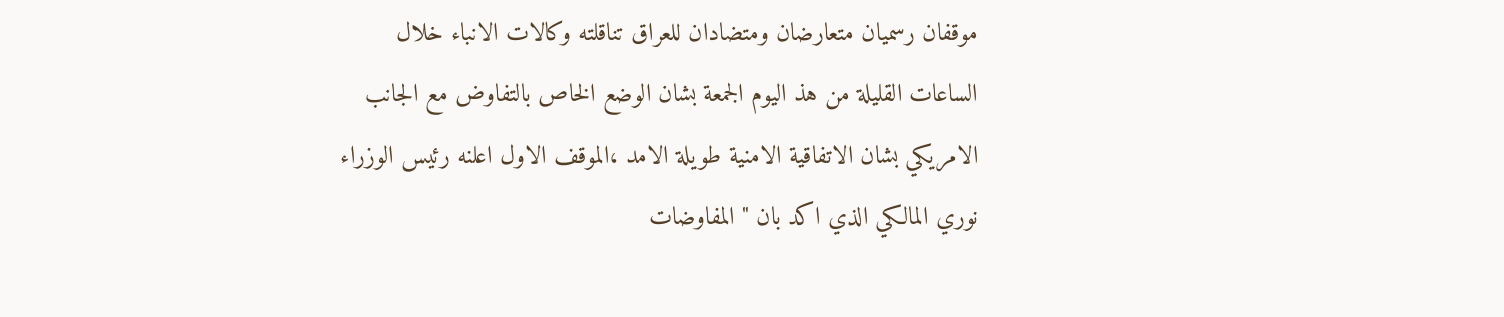موقفان رسميان متعارضان ومتضادان للعراق تناقلته وكالات الانباء خلال الساعات القليلة من هذ اليوم الجمعة بشان الوضع الخاص بالتفاوض مع الجانب الامريكي بشان الاتفاقية الامنية طويلة الامد ،الموقف الاول اعلنه رئيس الوزراء نوري المالكي الذي اكد بان " المفاوضات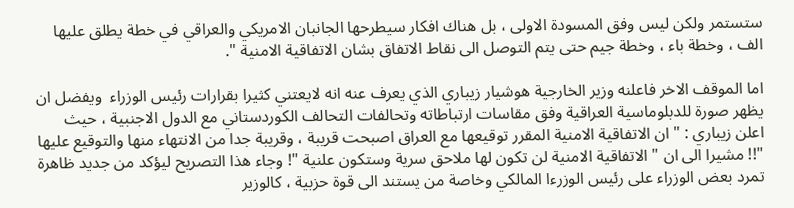ستستمر ولكن ليس وفق المسودة الاولى ، بل هناك افكار سيطرحها الجانبان الامريكي والعراقي في خطة يطلق عليها الف ، وخطة باء ، وخطة جيم حتى يتم التوصل الى نقاط الاتفاق بشان الاتفاقية الامنية ".

اما الموقف الاخر فاعلنه وزير الخارجية هوشيار زيباري الذي يعرف عنه انه لايعتني كثيرا بقرارات رئيس الوزراء  ويفضل ان يظهر صورة للدبلوماسية العراقية وفق مقاسات ارتباطاته وتحالفات التحالف الكوردستاني مع الدول الاجنبية ، حيث اعلن زيباري : " ان الاتفاقية الامنية المقرر توقيعها مع العراق اصبحت قريبة ، وقريبة جدا من الانتهاء منها والتوقيع عليها "!! مشيرا الى ان " الاتفاقية الامنية لن تكون لها ملاحق سرية وستكون علنية "! وجاء هذا التصريح ليؤكد من جديد ظاهرة تمرد بعض الوزراء على رئيس الوزرءا المالكي وخاصة من يستند الى قوة حزبية ، كالوزير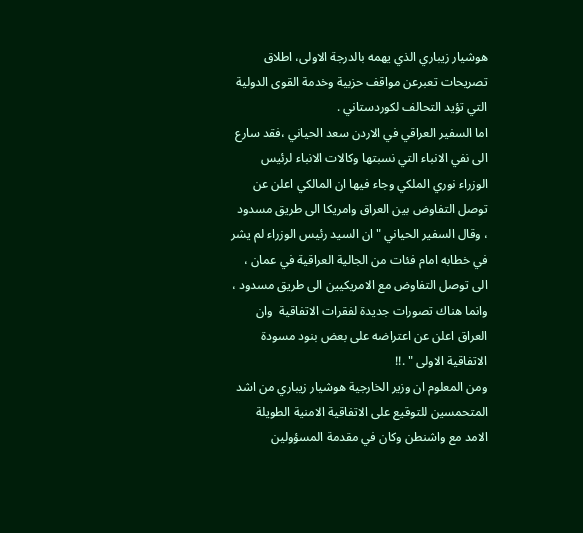هوشيار زيباري الذي يهمه بالدرجة الاولى، اطلاق تصريحات تعبرعن مواقف حزبية وخدمة القوى الدولية التي تؤيد التحالف لكوردستاني .
اما السفير العراقي في الاردن سعد الحياني ،فقد سارع الى نفي الانباء التي نسبتها وكالات الانباء لرئيس الوزراء نوري الملكي وجاء فيها ان المالكي اعلن عن توصل التفاوض بين العراق وامريكا الى طريق مسدود ، وقال السفير الحياني " ان السيد رئيس الوزراء لم يشر في خطابه امام فئات من الجالية العراقية في عمان ، الى توصل التفاوض مع الامريكيين الى طريق مسدود ، وانما هناك تصورات جديدة لفقرات الاتفاقية  وان العراق اعلن عن اعتراضه على بعض بنود مسودة الاتفاقية الاولى " .!!
ومن المعلوم ان وزير الخارجية هوشيار زيباري من اشد المتحمسين للتوقيع على الاتفاقية الامنية الطويلة الامد مع واشنطن وكان في مقدمة المسؤولين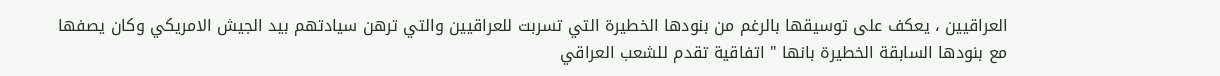العراقيين ، يعكف على توسيقها بالرغم من بنودها الخطيرة التي تسربت للعراقيين والتي ترهن سيادتهم بيد الجيش الامريكي وكان يصفها مع بنودها السابقة الخطيرة بانها " اتفاقية تقدم للشعب العراقي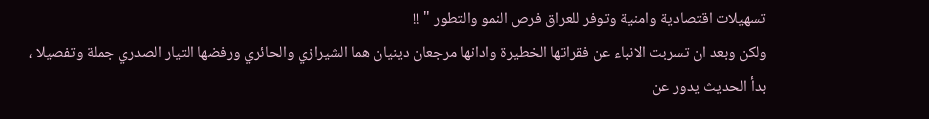تسهيلات اقتصادية وامنية وتوفر للعراق فرص النمو والتطور " !!
ولكن وبعد ان تسربت الانباء عن فقراتها الخطيرة وادانها مرجعان دينيان هما الشيرازي والحائري ورفضها التيار الصدري جملة وتفصيلا ، بدأ الحديث يدور عن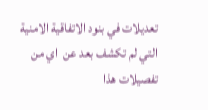تعديلات في بنود الاتفاقية الامنية التي لم تكشف بعد عن  اي من تفصيلات هذا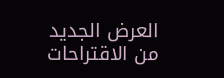العرض الجديد من الاقتراحات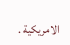الامريكية .